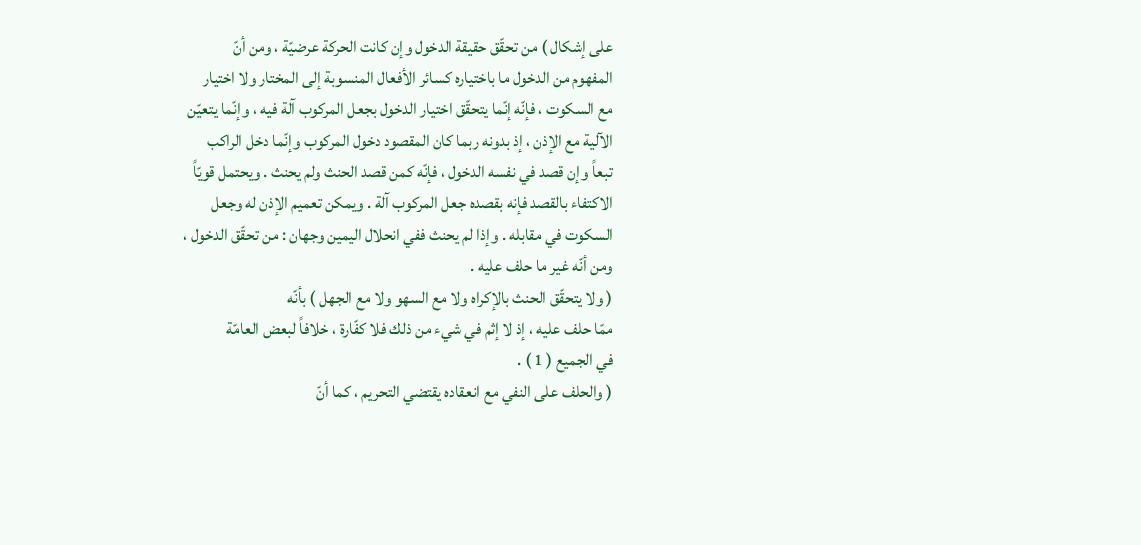على إشكال ) من تحقّق حقيقة الدخول وإن كانت الحركة عرضيّة ، ومن أنّ
المفهوم من الدخول ما باختياره كسائر الأفعال المنسوبة إلى المختار ولا اختيار
مع السكوت ، فإنّه إنّما يتحقّق اختيار الدخول بجعل المركوب آلة فيه ، وإنّما يتعيّن
الآلية مع الإذن ، إذ بدونه ربما كان المقصود دخول المركوب وإنّما دخل الراكب
تبعاً وإن قصد في نفسه الدخول ، فإنّه كمن قصد الحنث ولم يحنث . ويحتمل قويّاً
الاكتفاء بالقصد فإنه بقصده جعل المركوب آلة . ويمكن تعميم الإذن له وجعل
السكوت في مقابله . وإذا لم يحنث ففي انحلال اليمين وجهان : من تحقّق الدخول ،
ومن أنّه غير ما حلف عليه .
( ولا يتحقّق الحنث بالإكراه ولا مع السهو ولا مع الجهل ) بأنّه
ممّا حلف عليه ، إذ لا إثم في شيء من ذلك فلا كفّارة ، خلافاً لبعض العامّة
في الجميع ( 1 ) .
( والحلف على النفي مع انعقاده يقتضي التحريم ، كما أنّ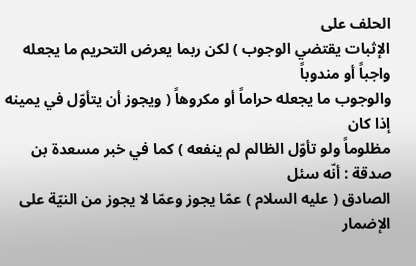الحلف على
الإثبات يقتضي الوجوب ) لكن ربما يعرض التحريم ما يجعله واجباً أو مندوباً
والوجوب ما يجعله حراماً أو مكروهاً ( ويجوز أن يتأوّل في يمينه إذا كان
مظلوماً ولو تأوّل الظالم لم ينفعه ) كما في خبر مسعدة بن صدقة : أنّه سئل
الصادق ( عليه السلام ) عمّا يجوز وعمّا لا يجوز من النيّة على الإضمار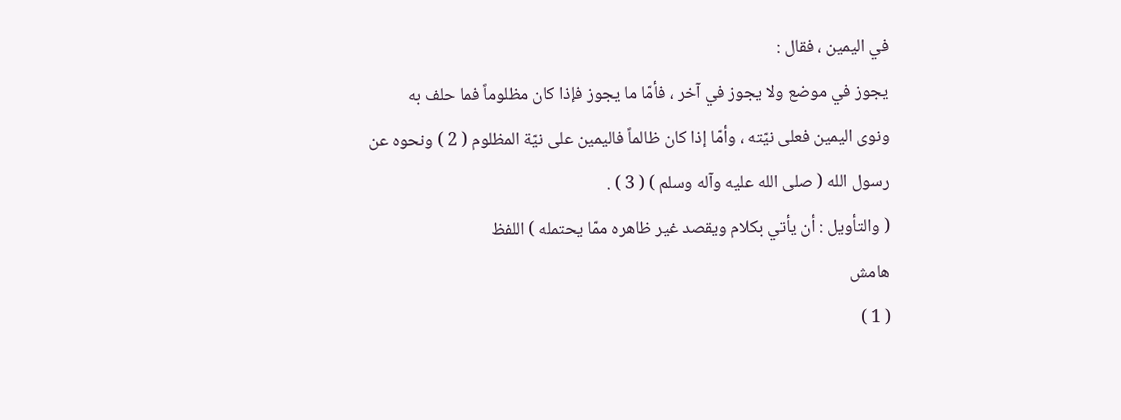في اليمين ، فقال :
يجوز في موضع ولا يجوز في آخر ، فأمّا ما يجوز فإذا كان مظلوماً فما حلف به
ونوى اليمين فعلى نيّته ، وأمّا إذا كان ظالماً فاليمين على نيّة المظلوم ( 2 ) ونحوه عن
رسول الله ( صلى الله عليه وآله وسلم ) ( 3 ) .
( والتأويل : أن يأتي بكلام ويقصد غير ظاهره ممّا يحتمله ) اللفظ
هامش
( 1 )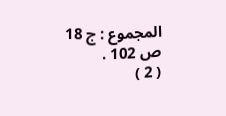المجموع : ج 18 ص 102 .
( 2 )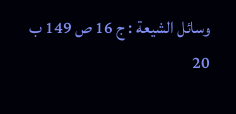وسائل الشيعة : ج 16 ص 149 ب 20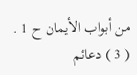من أبواب الأيمان ح 1 .
( 3 ) دعائم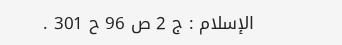الإسلام : ج 2 ص 96 ح 301 .